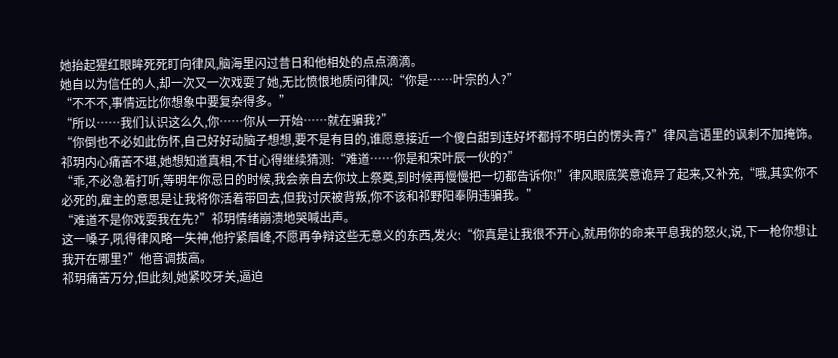她抬起猩红眼眸死死盯向律风,脑海里闪过昔日和他相处的点点滴滴。
她自以为信任的人,却一次又一次戏耍了她,无比愤恨地质问律风:“你是……叶宗的人?”
“不不不,事情远比你想象中要复杂得多。”
“所以……我们认识这么久,你……你从一开始……就在骗我?”
“你倒也不必如此伤怀,自己好好动脑子想想,要不是有目的,谁愿意接近一个傻白甜到连好坏都捋不明白的愣头青?”律风言语里的讽刺不加掩饰。
祁玥内心痛苦不堪,她想知道真相,不甘心得继续猜测:“难道……你是和宋叶辰一伙的?”
“乖,不必急着打听,等明年你忌日的时候,我会亲自去你坟上祭奠,到时候再慢慢把一切都告诉你!”律风眼底笑意诡异了起来,又补充,“哦,其实你不必死的,雇主的意思是让我将你活着带回去,但我讨厌被背叛,你不该和祁野阳奉阴违骗我。”
“难道不是你戏耍我在先?”祁玥情绪崩溃地哭喊出声。
这一嗓子,吼得律风略一失神,他拧紧眉峰,不愿再争辩这些无意义的东西,发火:“你真是让我很不开心,就用你的命来平息我的怒火,说,下一枪你想让我开在哪里?”他音调拔高。
祁玥痛苦万分,但此刻,她紧咬牙关,逼迫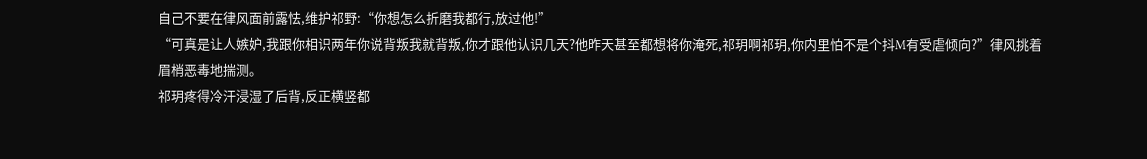自己不要在律风面前露怯,维护祁野:“你想怎么折磨我都行,放过他!”
“可真是让人嫉妒,我跟你相识两年你说背叛我就背叛,你才跟他认识几天?他昨天甚至都想将你淹死,祁玥啊祁玥,你内里怕不是个抖M有受虐倾向?”律风挑着眉梢恶毒地揣测。
祁玥疼得冷汗浸湿了后背,反正横竖都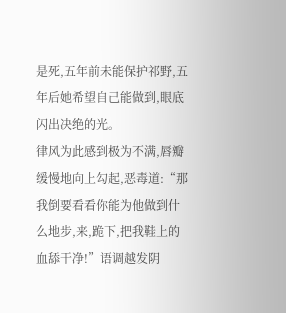是死,五年前未能保护祁野,五年后她希望自己能做到,眼底闪出决绝的光。
律风为此感到极为不满,唇瓣缓慢地向上勾起,恶毒道:“那我倒要看看你能为他做到什么地步,来,跪下,把我鞋上的血舔干净!”语调越发阴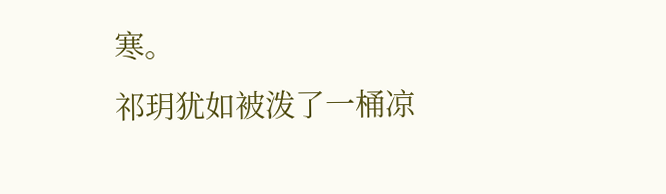寒。
祁玥犹如被泼了一桶凉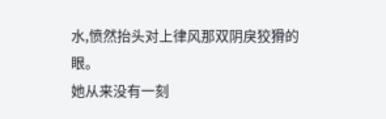水,愤然抬头对上律风那双阴戾狡猾的眼。
她从来没有一刻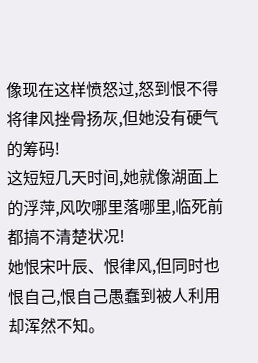像现在这样愤怒过,怒到恨不得将律风挫骨扬灰,但她没有硬气的筹码!
这短短几天时间,她就像湖面上的浮萍,风吹哪里落哪里,临死前都搞不清楚状况!
她恨宋叶辰、恨律风,但同时也恨自己,恨自己愚蠢到被人利用却浑然不知。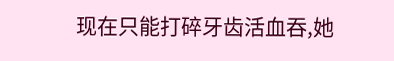现在只能打碎牙齿活血吞,她